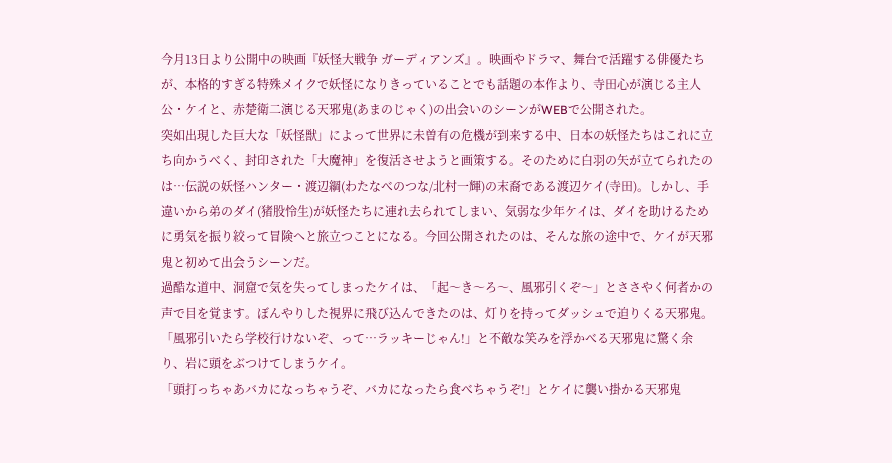今月13日より公開中の映画『妖怪大戦争 ガーディアンズ』。映画やドラマ、舞台で活躍する俳優たちが、本格的すぎる特殊メイクで妖怪になりきっていることでも話題の本作より、寺田心が演じる主人公・ケイと、赤楚衛二演じる天邪鬼(あまのじゃく)の出会いのシーンがWEBで公開された。
突如出現した巨大な「妖怪獣」によって世界に未曽有の危機が到来する中、日本の妖怪たちはこれに立ち向かうべく、封印された「大魔神」を復活させようと画策する。そのために白羽の矢が立てられたのは…伝説の妖怪ハンター・渡辺綱(わたなべのつな/北村一輝)の末裔である渡辺ケイ(寺田)。しかし、手違いから弟のダイ(猪股怜生)が妖怪たちに連れ去られてしまい、気弱な少年ケイは、ダイを助けるために勇気を振り絞って冒険へと旅立つことになる。今回公開されたのは、そんな旅の途中で、ケイが天邪鬼と初めて出会うシーンだ。
過酷な道中、洞窟で気を失ってしまったケイは、「起〜き〜ろ〜、風邪引くぞ〜」とささやく何者かの声で目を覚ます。ぼんやりした視界に飛び込んできたのは、灯りを持ってダッシュで迫りくる天邪鬼。「風邪引いたら学校行けないぞ、って…ラッキーじゃん!」と不敵な笑みを浮かべる天邪鬼に驚く余り、岩に頭をぶつけてしまうケイ。
「頭打っちゃあバカになっちゃうぞ、バカになったら食べちゃうぞ!」とケイに襲い掛かる天邪鬼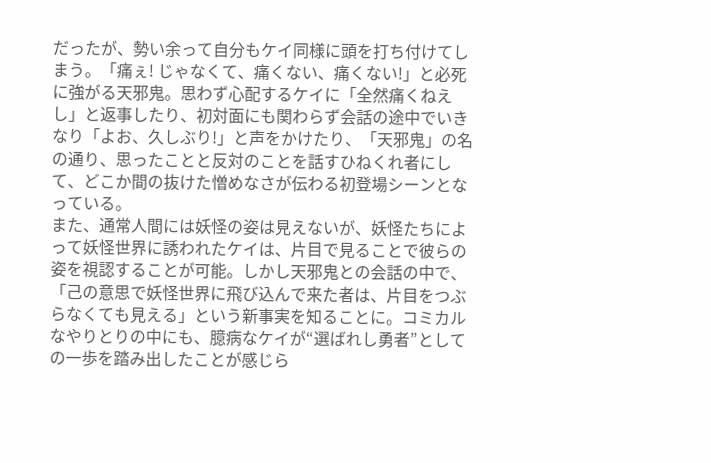だったが、勢い余って自分もケイ同様に頭を打ち付けてしまう。「痛ぇ! じゃなくて、痛くない、痛くない!」と必死に強がる天邪鬼。思わず心配するケイに「全然痛くねえし」と返事したり、初対面にも関わらず会話の途中でいきなり「よお、久しぶり!」と声をかけたり、「天邪鬼」の名の通り、思ったことと反対のことを話すひねくれ者にして、どこか間の抜けた憎めなさが伝わる初登場シーンとなっている。
また、通常人間には妖怪の姿は見えないが、妖怪たちによって妖怪世界に誘われたケイは、片目で見ることで彼らの姿を視認することが可能。しかし天邪鬼との会話の中で、「己の意思で妖怪世界に飛び込んで来た者は、片目をつぶらなくても見える」という新事実を知ることに。コミカルなやりとりの中にも、臆病なケイが“選ばれし勇者”としての一歩を踏み出したことが感じら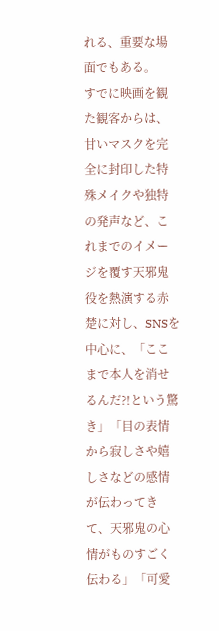れる、重要な場面でもある。
すでに映画を観た観客からは、甘いマスクを完全に封印した特殊メイクや独特の発声など、これまでのイメージを覆す天邪鬼役を熱演する赤楚に対し、SNSを中心に、「ここまで本人を消せるんだ?!という驚き」「目の表情から寂しさや嬉しさなどの感情が伝わってきて、天邪鬼の心情がものすごく伝わる」「可愛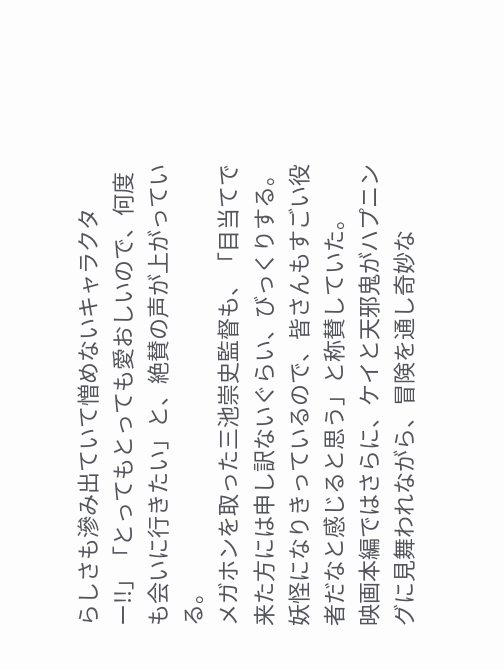らしさも滲み出ていて憎めないキャラクター!!」「とってもとっても愛おしいので、何度も会いに行きたい」と、絶賛の声が上がっている。
メガホンを取った三池崇史監督も、「目当てで来た方には申し訳ないぐらい、びっくりする。妖怪になりきっているので、皆さんもすごい役者だなと感じると思う」と称賛していた。
映画本編ではさらに、ケイと天邪鬼がハプニングに見舞われながら、冒険を通し奇妙な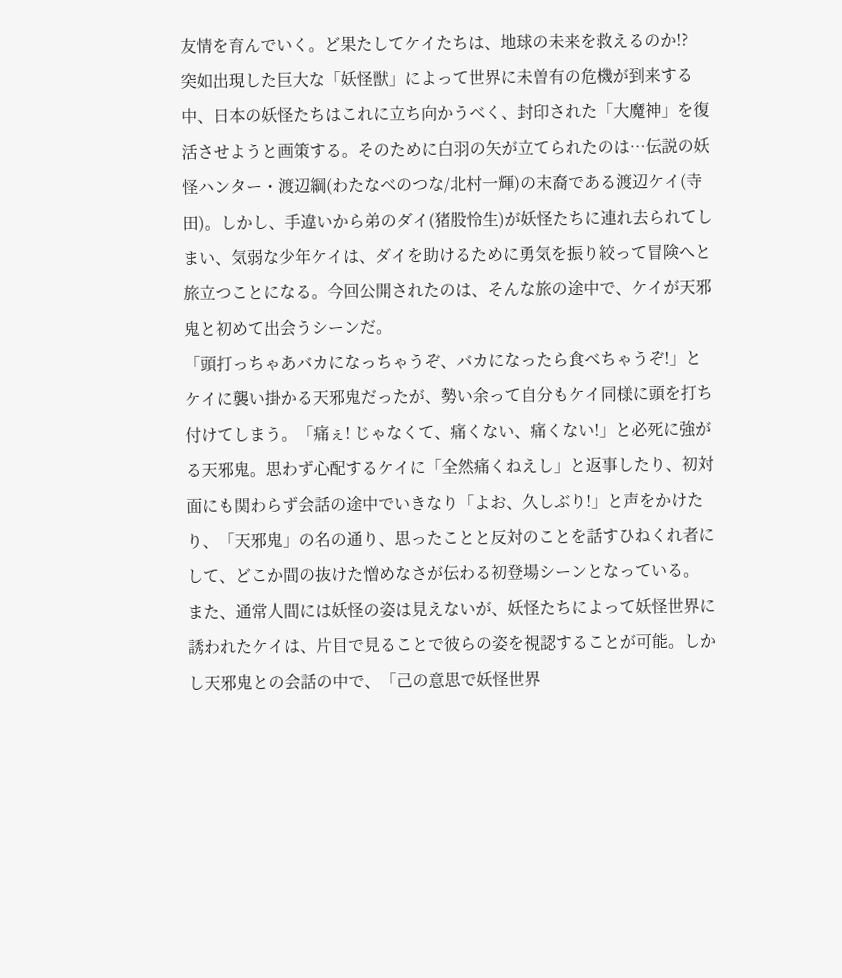友情を育んでいく。ど果たしてケイたちは、地球の未来を救えるのか!?
突如出現した巨大な「妖怪獣」によって世界に未曽有の危機が到来する中、日本の妖怪たちはこれに立ち向かうべく、封印された「大魔神」を復活させようと画策する。そのために白羽の矢が立てられたのは…伝説の妖怪ハンター・渡辺綱(わたなべのつな/北村一輝)の末裔である渡辺ケイ(寺田)。しかし、手違いから弟のダイ(猪股怜生)が妖怪たちに連れ去られてしまい、気弱な少年ケイは、ダイを助けるために勇気を振り絞って冒険へと旅立つことになる。今回公開されたのは、そんな旅の途中で、ケイが天邪鬼と初めて出会うシーンだ。
「頭打っちゃあバカになっちゃうぞ、バカになったら食べちゃうぞ!」とケイに襲い掛かる天邪鬼だったが、勢い余って自分もケイ同様に頭を打ち付けてしまう。「痛ぇ! じゃなくて、痛くない、痛くない!」と必死に強がる天邪鬼。思わず心配するケイに「全然痛くねえし」と返事したり、初対面にも関わらず会話の途中でいきなり「よお、久しぶり!」と声をかけたり、「天邪鬼」の名の通り、思ったことと反対のことを話すひねくれ者にして、どこか間の抜けた憎めなさが伝わる初登場シーンとなっている。
また、通常人間には妖怪の姿は見えないが、妖怪たちによって妖怪世界に誘われたケイは、片目で見ることで彼らの姿を視認することが可能。しかし天邪鬼との会話の中で、「己の意思で妖怪世界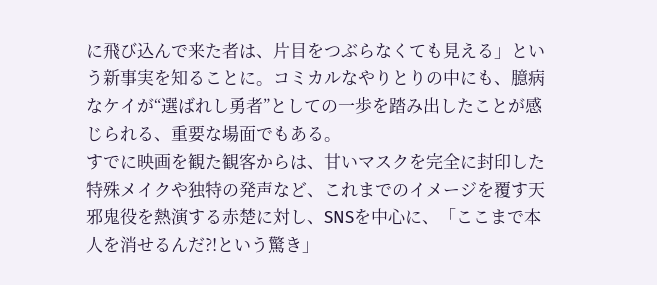に飛び込んで来た者は、片目をつぶらなくても見える」という新事実を知ることに。コミカルなやりとりの中にも、臆病なケイが“選ばれし勇者”としての一歩を踏み出したことが感じられる、重要な場面でもある。
すでに映画を観た観客からは、甘いマスクを完全に封印した特殊メイクや独特の発声など、これまでのイメージを覆す天邪鬼役を熱演する赤楚に対し、SNSを中心に、「ここまで本人を消せるんだ?!という驚き」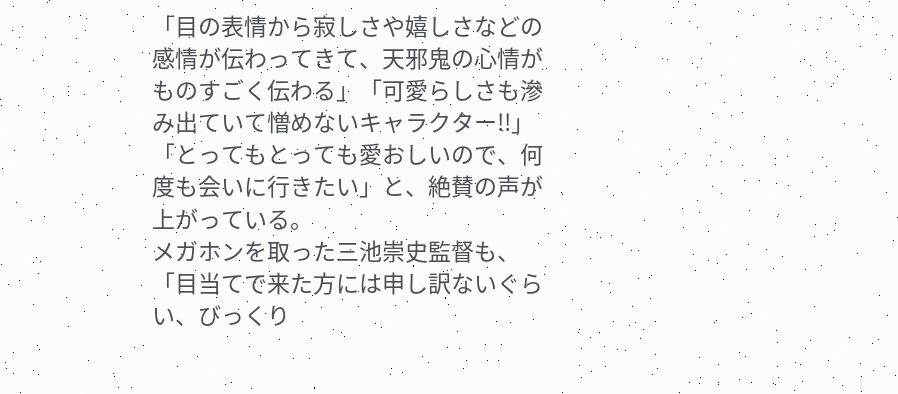「目の表情から寂しさや嬉しさなどの感情が伝わってきて、天邪鬼の心情がものすごく伝わる」「可愛らしさも滲み出ていて憎めないキャラクター!!」「とってもとっても愛おしいので、何度も会いに行きたい」と、絶賛の声が上がっている。
メガホンを取った三池崇史監督も、「目当てで来た方には申し訳ないぐらい、びっくり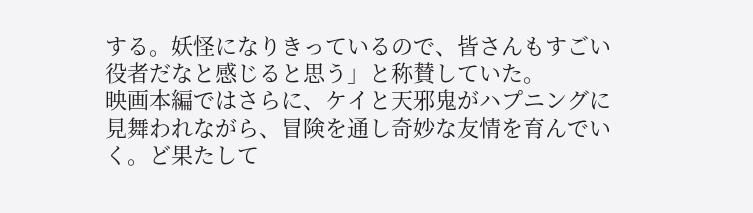する。妖怪になりきっているので、皆さんもすごい役者だなと感じると思う」と称賛していた。
映画本編ではさらに、ケイと天邪鬼がハプニングに見舞われながら、冒険を通し奇妙な友情を育んでいく。ど果たして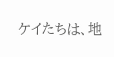ケイたちは、地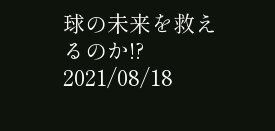球の未来を救えるのか!?
2021/08/18